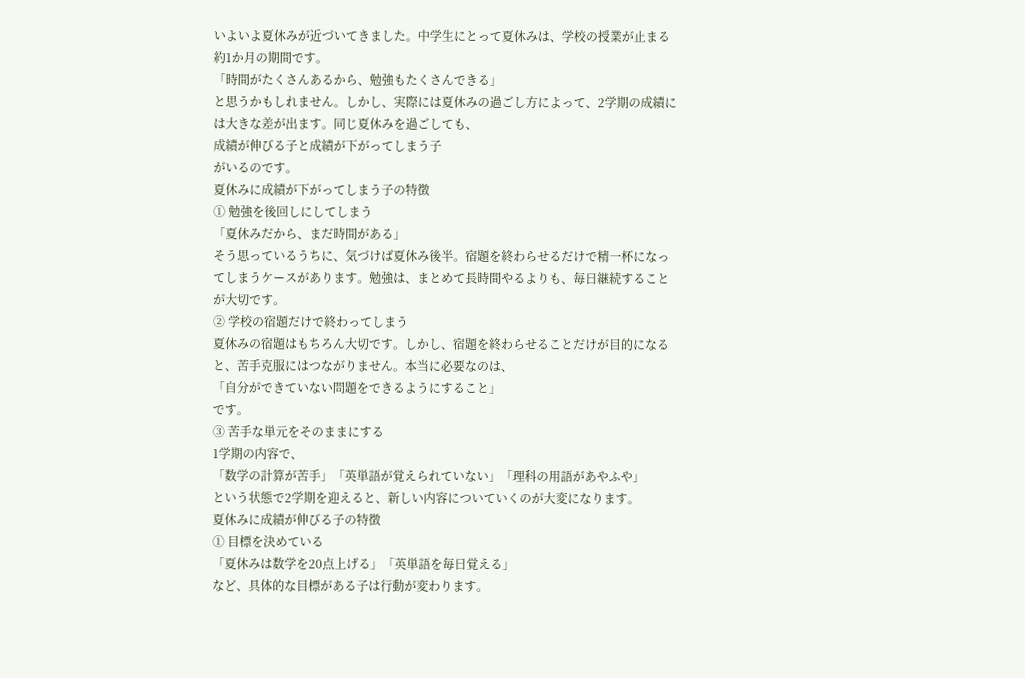いよいよ夏休みが近づいてきました。中学生にとって夏休みは、学校の授業が止まる約1か月の期間です。
「時間がたくさんあるから、勉強もたくさんできる」
と思うかもしれません。しかし、実際には夏休みの過ごし方によって、2学期の成績には大きな差が出ます。同じ夏休みを過ごしても、
成績が伸びる子と成績が下がってしまう子
がいるのです。
夏休みに成績が下がってしまう子の特徴
① 勉強を後回しにしてしまう
「夏休みだから、まだ時間がある」
そう思っているうちに、気づけば夏休み後半。宿題を終わらせるだけで精一杯になってしまうケースがあります。勉強は、まとめて長時間やるよりも、毎日継続することが大切です。
② 学校の宿題だけで終わってしまう
夏休みの宿題はもちろん大切です。しかし、宿題を終わらせることだけが目的になると、苦手克服にはつながりません。本当に必要なのは、
「自分ができていない問題をできるようにすること」
です。
③ 苦手な単元をそのままにする
1学期の内容で、
「数学の計算が苦手」「英単語が覚えられていない」「理科の用語があやふや」
という状態で2学期を迎えると、新しい内容についていくのが大変になります。
夏休みに成績が伸びる子の特徴
① 目標を決めている
「夏休みは数学を20点上げる」「英単語を毎日覚える」
など、具体的な目標がある子は行動が変わります。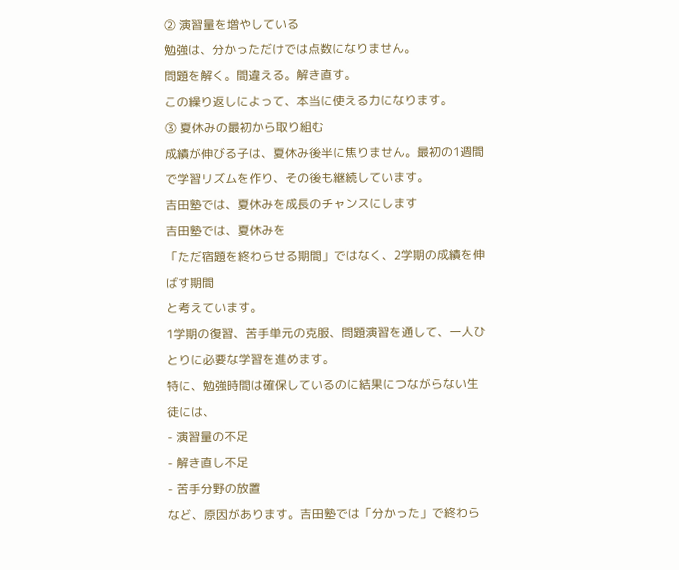② 演習量を増やしている
勉強は、分かっただけでは点数になりません。
問題を解く。間違える。解き直す。
この繰り返しによって、本当に使える力になります。
③ 夏休みの最初から取り組む
成績が伸びる子は、夏休み後半に焦りません。最初の1週間で学習リズムを作り、その後も継続しています。
吉田塾では、夏休みを成長のチャンスにします
吉田塾では、夏休みを
「ただ宿題を終わらせる期間」ではなく、2学期の成績を伸ばす期間
と考えています。
1学期の復習、苦手単元の克服、問題演習を通して、一人ひとりに必要な学習を進めます。
特に、勉強時間は確保しているのに結果につながらない生徒には、
- 演習量の不足
- 解き直し不足
- 苦手分野の放置
など、原因があります。吉田塾では「分かった」で終わら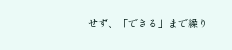せず、「できる」まで繰り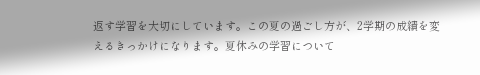返す学習を大切にしています。この夏の過ごし方が、2学期の成績を変えるきっかけになります。夏休みの学習について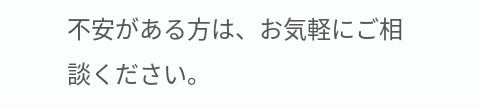不安がある方は、お気軽にご相談ください。